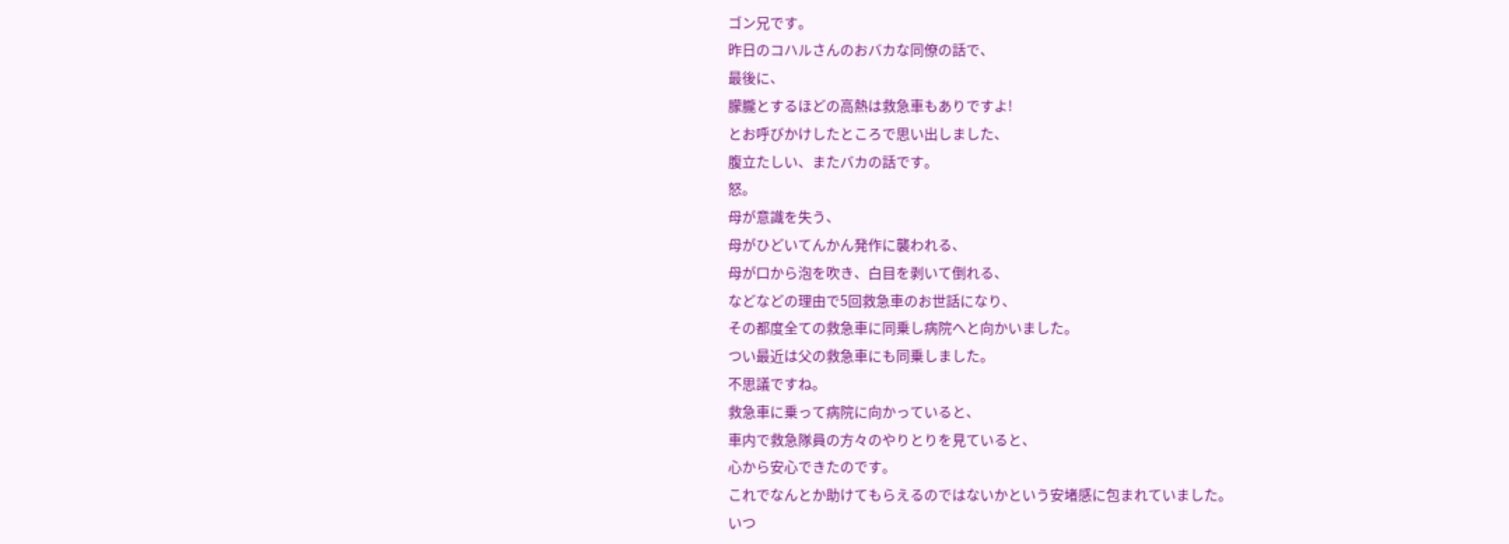ゴン兄です。
昨日のコハルさんのおバカな同僚の話で、
最後に、
朦朧とするほどの高熱は救急車もありですよ!
とお呼びかけしたところで思い出しました、
腹立たしい、またバカの話です。
怒。
母が意識を失う、
母がひどいてんかん発作に襲われる、
母が口から泡を吹き、白目を剥いて倒れる、
などなどの理由で5回救急車のお世話になり、
その都度全ての救急車に同乗し病院へと向かいました。
つい最近は父の救急車にも同乗しました。
不思議ですね。
救急車に乗って病院に向かっていると、
車内で救急隊員の方々のやりとりを見ていると、
心から安心できたのです。
これでなんとか助けてもらえるのではないかという安堵感に包まれていました。
いつ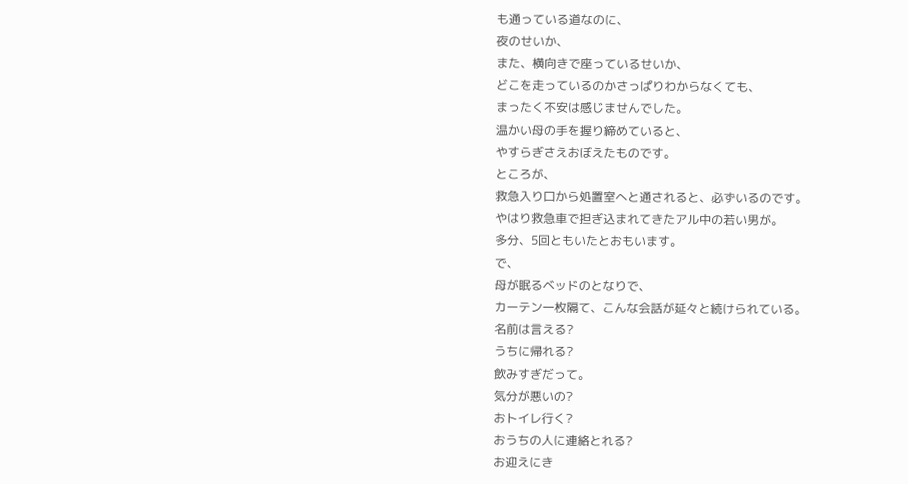も通っている道なのに、
夜のせいか、
また、横向きで座っているせいか、
どこを走っているのかさっぱりわからなくても、
まったく不安は感じませんでした。
温かい母の手を握り締めていると、
やすらぎさえおぼえたものです。
ところが、
救急入り口から処置室へと通されると、必ずいるのです。
やはり救急車で担ぎ込まれてきたアル中の若い男が。
多分、5回ともいたとおもいます。
で、
母が眠るベッドのとなりで、
カーテン一枚隔て、こんな会話が延々と続けられている。
名前は言える?
うちに帰れる?
飲みすぎだって。
気分が悪いの?
おトイレ行く?
おうちの人に連絡とれる?
お迎えにき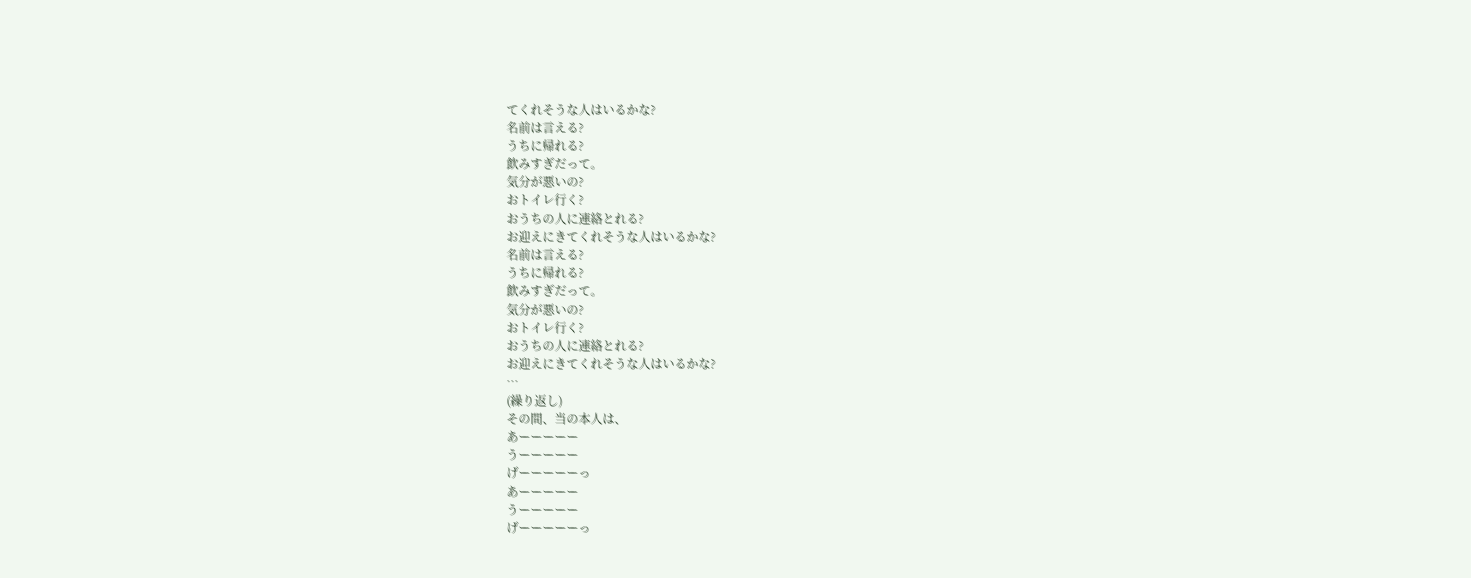てくれそうな人はいるかな?
名前は言える?
うちに帰れる?
飲みすぎだって。
気分が悪いの?
おトイレ行く?
おうちの人に連絡とれる?
お迎えにきてくれそうな人はいるかな?
名前は言える?
うちに帰れる?
飲みすぎだって。
気分が悪いの?
おトイレ行く?
おうちの人に連絡とれる?
お迎えにきてくれそうな人はいるかな?
…
(繰り返し)
その間、当の本人は、
あーーーーー
うーーーーー
げーーーーーっ
あーーーーー
うーーーーー
げーーーーーっ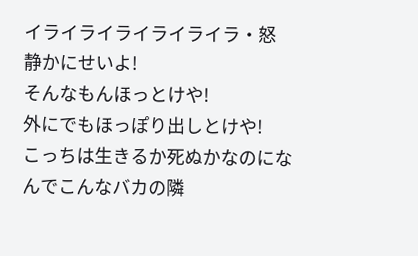イライライライライライラ・怒
静かにせいよ!
そんなもんほっとけや!
外にでもほっぽり出しとけや!
こっちは生きるか死ぬかなのになんでこんなバカの隣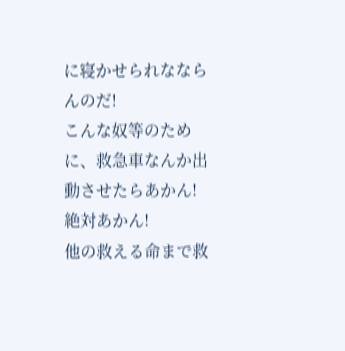に寝かせられなならんのだ!
こんな奴等のために、救急車なんか出動させたらあかん!
絶対あかん!
他の救える命まで救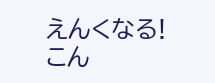えんくなる!
こん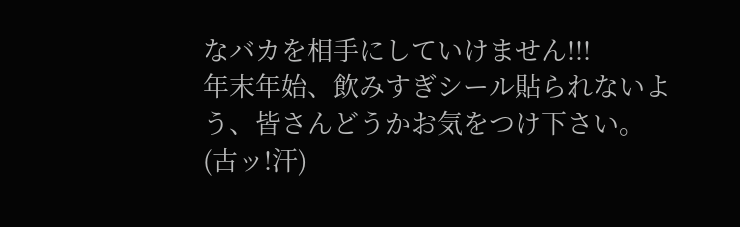なバカを相手にしていけません!!!
年末年始、飲みすぎシール貼られないよう、皆さんどうかお気をつけ下さい。
(古ッ!汗)